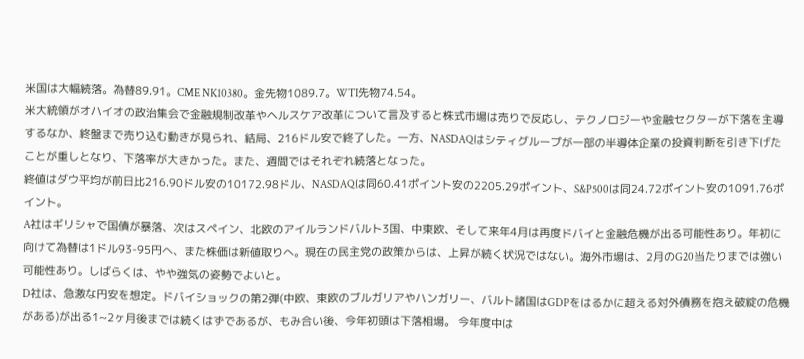米国は大幅続落。為替89.91。CME NK10380。金先物1089.7。WTI先物74.54。
米大統領がオハイオの政治集会で金融規制改革やヘルスケア改革について言及すると株式市場は売りで反応し、テクノロジーや金融セクターが下落を主導するなか、終盤まで売り込む動きが見られ、結局、216ドル安で終了した。一方、NASDAQはシティグループが一部の半導体企業の投資判断を引き下げたことが重しとなり、下落率が大きかった。また、週間ではそれぞれ続落となった。
終値はダウ平均が前日比216.90ドル安の10172.98ドル、NASDAQは同60.41ポイント安の2205.29ポイント、S&P500は同24.72ポイント安の1091.76ポイント。
A社はギリシャで国債が暴落、次はスペイン、北欧のアイルランドバルト3国、中東欧、そして来年4月は再度ドバイと金融危機が出る可能性あり。年初に向けて為替は1ドル93-95円へ、また株価は新値取りへ。現在の民主党の政策からは、上昇が続く状況ではない。海外市場は、2月のG20当たりまでは強い可能性あり。しばらくは、やや強気の姿勢でよいと。
D社は、急激な円安を想定。ドバイショックの第2弾(中欧、東欧のブルガリアやハンガリー、バルト諸国はGDPをはるかに超える対外債務を抱え破綻の危機がある)が出る1~2ヶ月後までは続くはずであるが、もみ合い後、今年初頭は下落相場。 今年度中は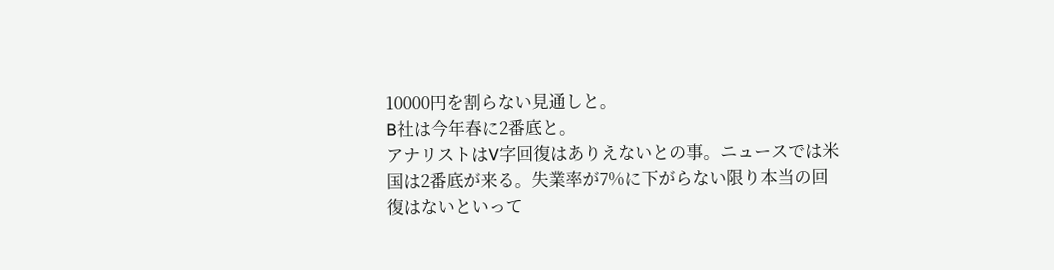10000円を割らない見通しと。
B社は今年春に2番底と。
アナリストはV字回復はありえないとの事。ニュースでは米国は2番底が来る。失業率が7%に下がらない限り本当の回復はないといって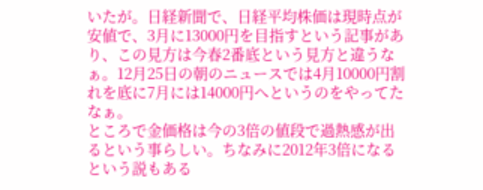いたが。日経新聞で、日経平均株価は現時点が安値で、3月に13000円を目指すという記事があり、この見方は今春2番底という見方と違うなぁ。12月25日の朝のニュースでは4月10000円割れを底に7月には14000円へというのをやってたなぁ。
ところで金価格は今の3倍の値段で過熱感が出るという事らしい。ちなみに2012年3倍になるという説もある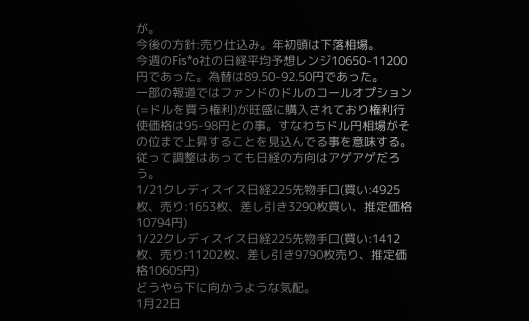が。
今後の方針:売り仕込み。年初頭は下落相場。
今週のFis*o社の日経平均予想レンジ10650-11200円であった。為替は89.50-92.50円であった。
一部の報道ではファンドのドルのコールオプション(=ドルを買う権利)が旺盛に購入されており権利行使価格は95-98円との事。すなわちドル円相場がその位まで上昇することを見込んでる事を意味する。従って調整はあっても日経の方向はアゲアゲだろう。
1/21クレディスイス日経225先物手口(買い:4925枚、売り:1653枚、差し引き3290枚買い、推定価格10794円)
1/22クレディスイス日経225先物手口(買い:1412枚、売り:11202枚、差し引き9790枚売り、推定価格10605円)
どうやら下に向かうような気配。
1月22日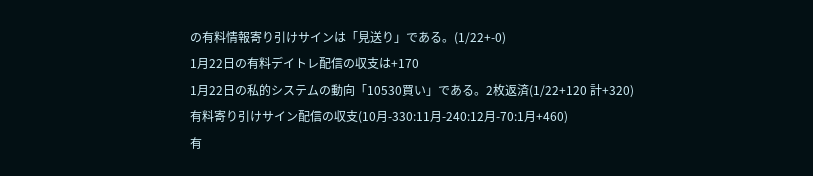の有料情報寄り引けサインは「見送り」である。(1/22+-0)
1月22日の有料デイトレ配信の収支は+170
1月22日の私的システムの動向「10530買い」である。2枚返済(1/22+120 計+320)
有料寄り引けサイン配信の収支(10月-330:11月-240:12月-70:1月+460)
有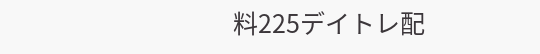料225デイトレ配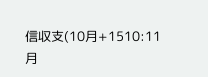信収支(10月+1510:11月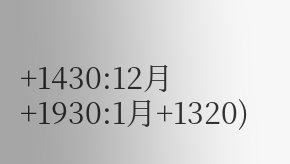+1430:12月+1930:1月+1320)